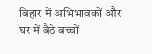बिहार में अभिभावकों और घर में बैठे बच्चों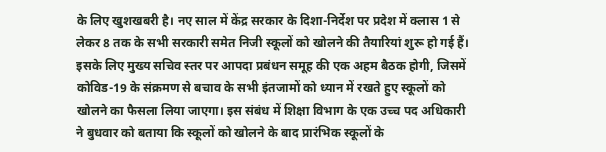के लिए खुशखबरी है। नए साल में केंद्र सरकार के दिशा-निर्देश पर प्रदेश में क्लास 1 से लेकर 8 तक के सभी सरकारी समेत निजी स्कूलों को खोलने की तैयारियां शुरू हो गई हैं। इसके लिए मुख्य सचिव स्तर पर आपदा प्रबंधन समूह की एक अहम बैठक होगी, जिसमें कोविड-19 के संक्रमण से बचाव के सभी इंतजामों को ध्यान में रखते हुए स्कूलों को खोलने का फैसला लिया जाएगा। इस संबंध में शिक्षा विभाग के एक उच्च पद अधिकारी ने बुधवार को बताया कि स्कूलों को खोलने के बाद प्रारंभिक स्कूलों के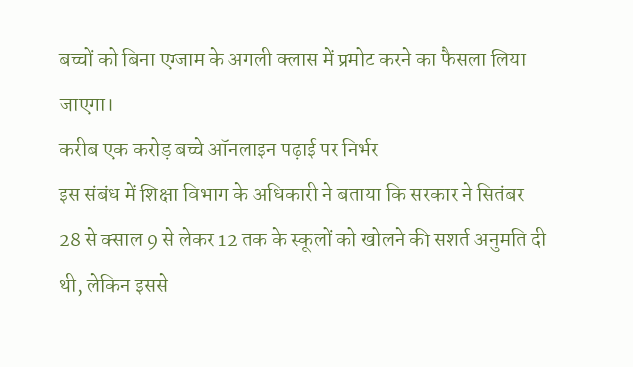बच्चों को बिना एग्जाम के अगली क्लास में प्रमोट करने का फैसला लिया जाएगा।
करीब एक करोड़ बच्चे ऑनलाइन पढ़ाई पर निर्भर
इस संबंध में शिक्षा विभाग के अधिकारी ने बताया कि सरकार ने सितंबर 28 से क्साल 9 से लेकर 12 तक के स्कूलों को खोलने की सशर्त अनुमति दी थी, लेकिन इससे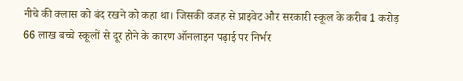नीचे की क्लास को बंद रखने को कहा था। जिसकी वजह से प्राइवेट और सरकारी स्कूल के करीब 1 करोड़ 66 लाख बच्चे स्कूलों से दूर होने के कारण ऑनलाइन पढ़ाई पर निर्भर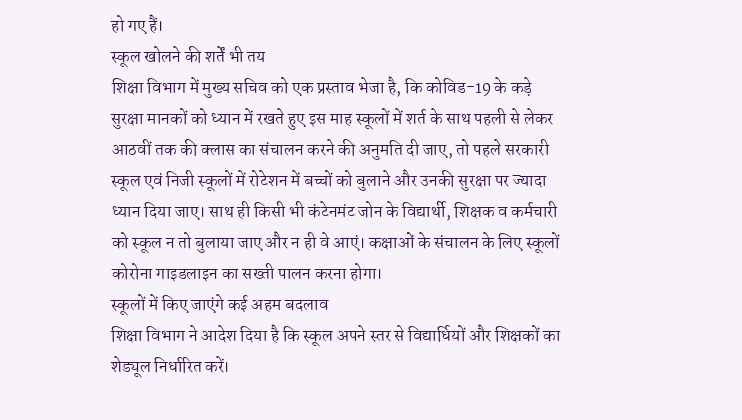हो गए हैं।
स्कूल खोलने की शर्तें भी तय
शिक्षा विभाग में मुख्य सचिव को एक प्रस्ताव भेजा है, कि कोविड-19 के कड़े सुरक्षा मानकों को ध्यान में रखते हुए इस माह स्कूलों में शर्त के साथ पहली से लेकर आठवीं तक की क्लास का संचालन करने की अनुमति दी जाए, तो पहले सरकारी स्कूल एवं निजी स्कूलों में रोटेशन में बच्चों को बुलाने और उनकी सुरक्षा पर ज्यादा ध्यान दिया जाए। साथ ही किसी भी कंटेनमंट जोन के विद्यार्थी, शिक्षक व कर्मचारी को स्कूल न तो बुलाया जाए और न ही वे आएं। कक्षाओं के संचालन के लिए स्कूलों कोरोना गाइडलाइन का सख्ती पालन करना होगा।
स्कूलों में किए जाएंगे कई अहम बदलाव
शिक्षा विभाग ने आदेश दिया है कि स्कूल अपने स्तर से विद्यार्धियों और शिक्षकों का शेड्यूल निर्धारित करें।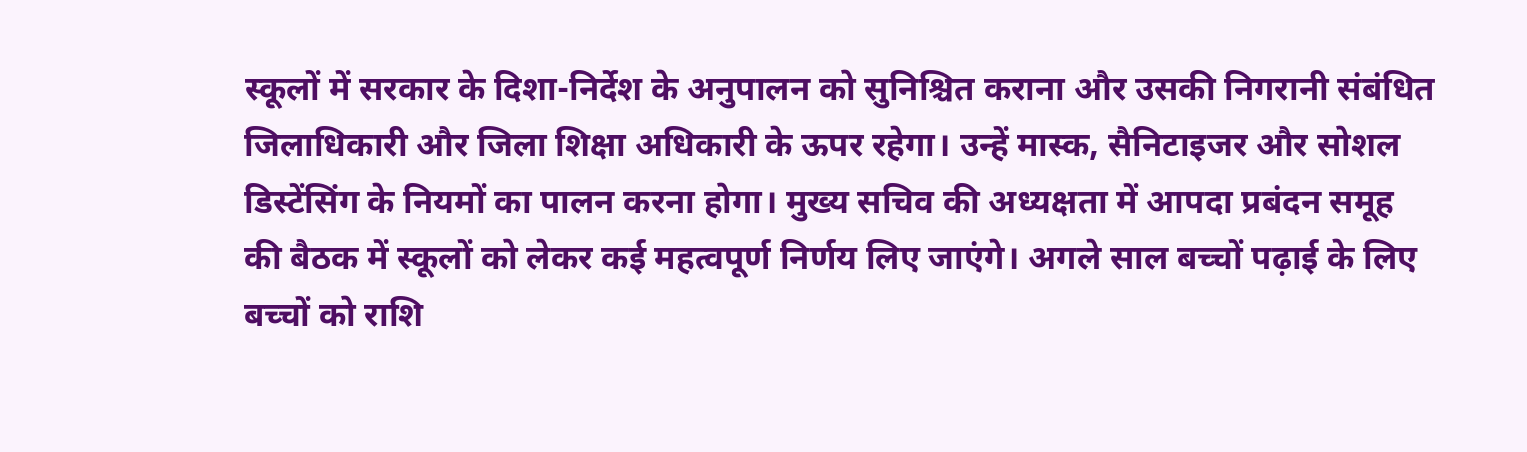स्कूलों में सरकार के दिशा-निर्देश के अनुपालन को सुनिश्चित कराना और उसकी निगरानी संबंधित जिलाधिकारी और जिला शिक्षा अधिकारी के ऊपर रहेगा। उन्हें मास्क, सैनिटाइजर और सोशल डिस्टेंसिंग के नियमों का पालन करना होगा। मुख्य सचिव की अध्यक्षता में आपदा प्रबंदन समूह की बैठक में स्कूलों को लेकर कई महत्वपूर्ण निर्णय लिए जाएंगे। अगले साल बच्चों पढ़ाई के लिए बच्चों को राशि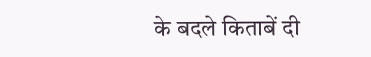के बदले किताबें दी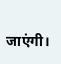जाएंगी।